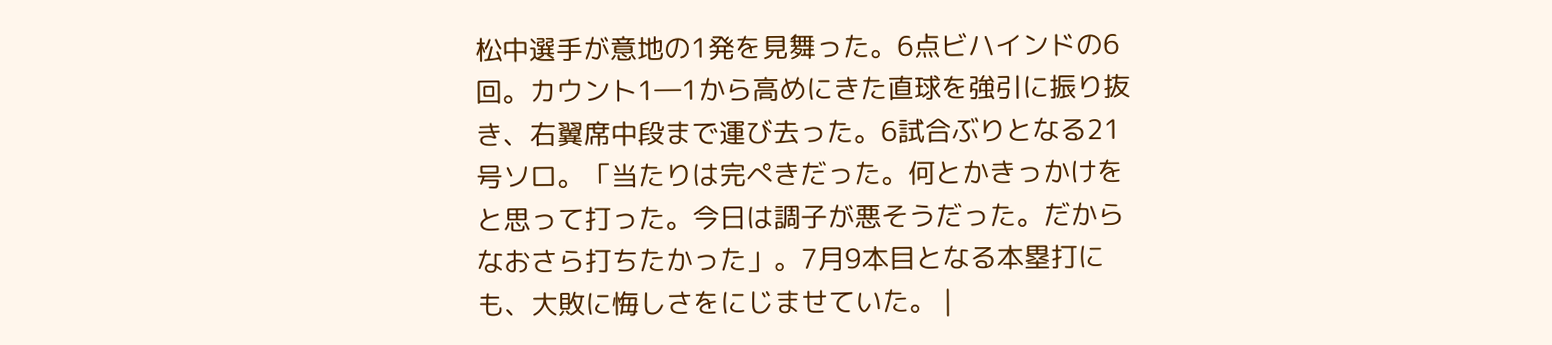松中選手が意地の1発を見舞った。6点ビハインドの6回。カウント1―1から高めにきた直球を強引に振り抜き、右翼席中段まで運び去った。6試合ぶりとなる21号ソロ。「当たりは完ぺきだった。何とかきっかけをと思って打った。今日は調子が悪そうだった。だからなおさら打ちたかった」。7月9本目となる本塁打にも、大敗に悔しさをにじませていた。 |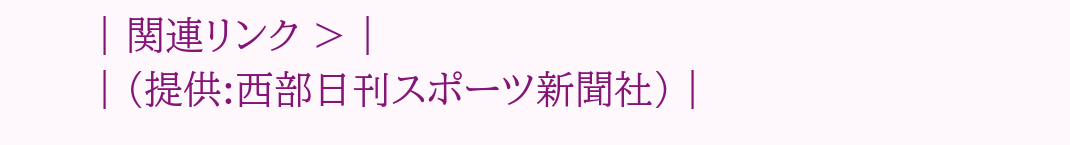| 関連リンク > |
| (提供:西部日刊スポーツ新聞社) |